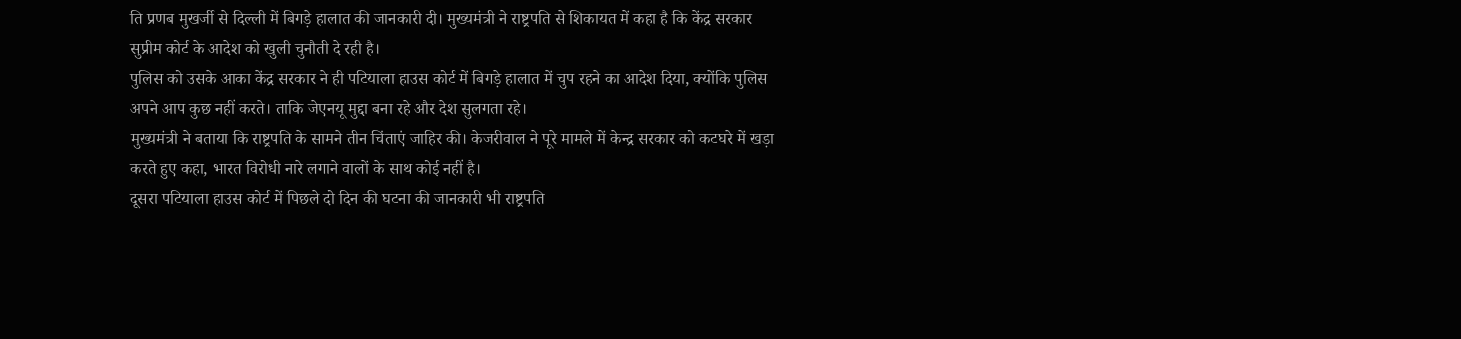ति प्रणब मुखर्जी से दिल्ली में बिगड़े हालात की जानकारी दी। मुख्यमंत्री ने राष्ट्रपति से शिकायत में कहा है कि केंद्र सरकार सुप्रीम कोर्ट के आदेश को खुली चुनौती दे रही है।
पुलिस को उसके आका केंद्र सरकार ने ही पटियाला हाउस कोर्ट में बिगड़े हालात में चुप रहने का आदेश दिया, क्योंकि पुलिस अपने आप कुछ नहीं करते। ताकि जेएनयू मुद्दा बना रहे और देश सुलगता रहे।
मुख्यमंत्री ने बताया कि राष्ट्रपति के सामने तीन चिंताएं जाहिर की। केजरीवाल ने पूरे मामले में केन्द्र सरकार को कटघरे में खड़ा करते हुए कहा, भारत विरोधी नारे लगाने वालों के साथ कोई नहीं है।
दूसरा पटियाला हाउस कोर्ट में पिछले दो दिन की घटना की जानकारी भी राष्ट्रपति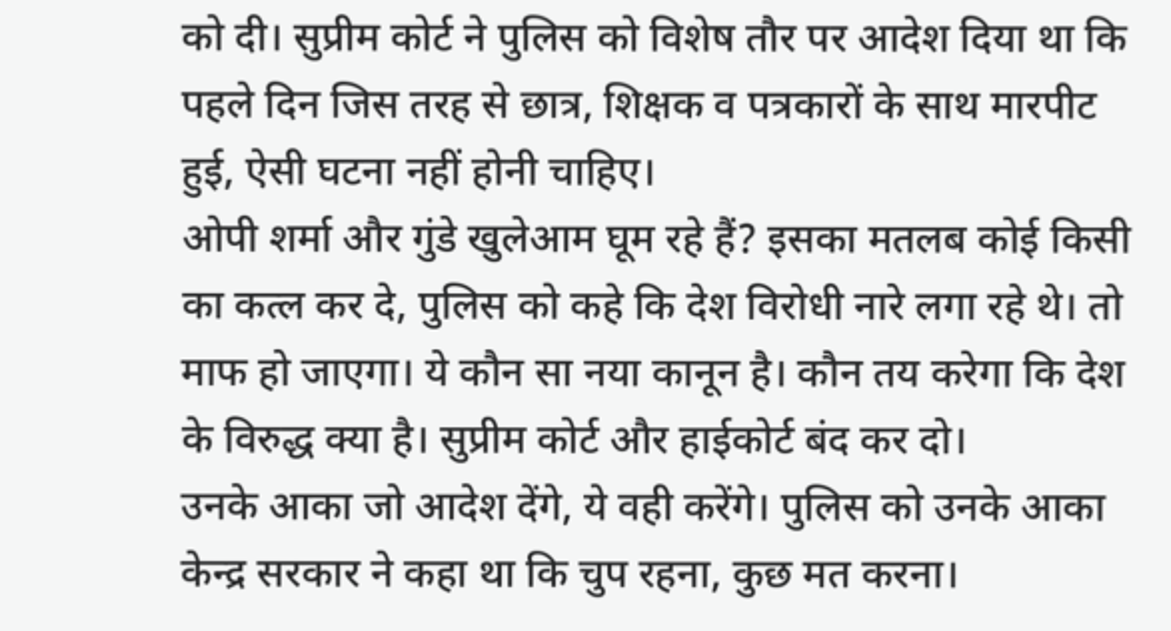को दी। सुप्रीम कोर्ट ने पुलिस को विशेष तौर पर आदेश दिया था कि पहले दिन जिस तरह से छात्र, शिक्षक व पत्रकारों के साथ मारपीट हुई, ऐसी घटना नहीं होनी चाहिए।
ओपी शर्मा और गुंडे खुलेआम घूम रहे हैं? इसका मतलब कोई किसी का कत्ल कर दे, पुलिस को कहे कि देश विरोधी नारे लगा रहे थे। तो माफ हो जाएगा। ये कौन सा नया कानून है। कौन तय करेगा कि देश के विरुद्ध क्या है। सुप्रीम कोर्ट और हाईकोर्ट बंद कर दो।
उनके आका जो आदेश देंगे, ये वही करेंगे। पुलिस को उनके आका केन्द्र सरकार ने कहा था कि चुप रहना, कुछ मत करना।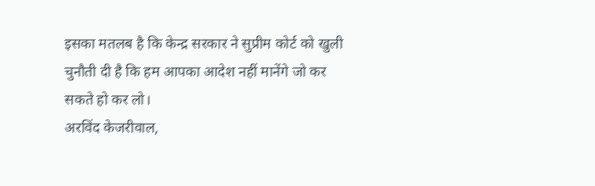इसका मतलब है कि केन्द्र सरकार ने सुप्रीम कोर्ट को खुली चुनौती दी है कि हम आपका आदेश नहीं मानेंगे जो कर सकते हो कर लो।
अरविंद केजरीवाल,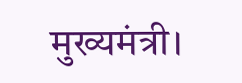मुख्यमंत्री।